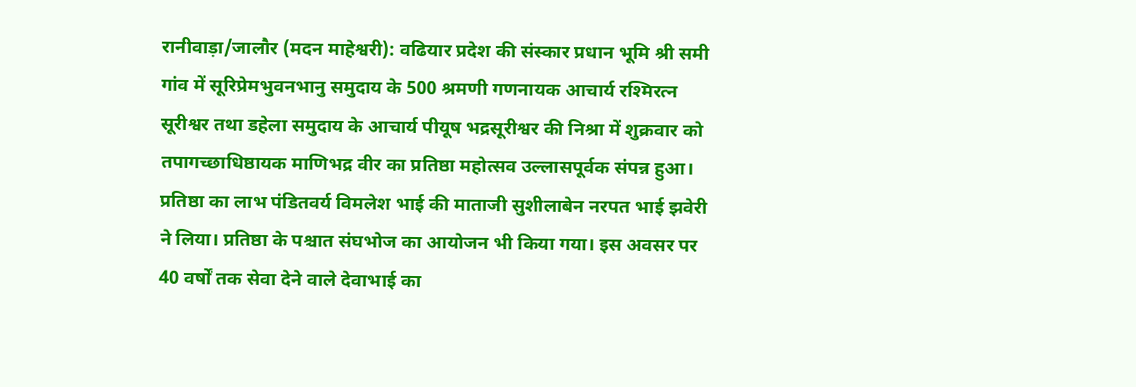रानीवाड़ा/जालौर (मदन माहेश्वरी): वढियार प्रदेश की संस्कार प्रधान भूमि श्री समी गांव में सूरिप्रेमभुवनभानु समुदाय के 500 श्रमणी गणनायक आचार्य रश्मिरत्न सूरीश्वर तथा डहेला समुदाय के आचार्य पीयूष भद्रसूरीश्वर की निश्रा में शुक्रवार को तपागच्छाधिष्ठायक माणिभद्र वीर का प्रतिष्ठा महोत्सव उल्लासपूर्वक संपन्न हुआ।
प्रतिष्ठा का लाभ पंडितवर्य विमलेश भाई की माताजी सुशीलाबेन नरपत भाई झवेरी ने लिया। प्रतिष्ठा के पश्चात संघभोज का आयोजन भी किया गया। इस अवसर पर 40 वर्षों तक सेवा देने वाले देवाभाई का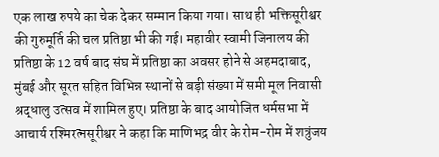एक लाख रुपये का चेक देकर सम्मान किया गया। साथ ही भक्तिसूरीश्वर की गुरुमूर्ति की चल प्रतिष्ठा भी की गई। महावीर स्वामी जिनालय की प्रतिष्ठा के 12 वर्ष बाद संघ में प्रतिष्ठा का अवसर होने से अहमदाबाद, मुंबई और सूरत सहित विभिन्न स्थानों से बड़ी संख्या में समी मूल निवासी श्रद्धालु उत्सव में शामिल हुए। प्रतिष्ठा के बाद आयोजित धर्मसभा में आचार्य रश्मिरत्नसूरीश्वर ने कहा कि माणिभद्र वीर के रोम-रोम में शत्रुंजय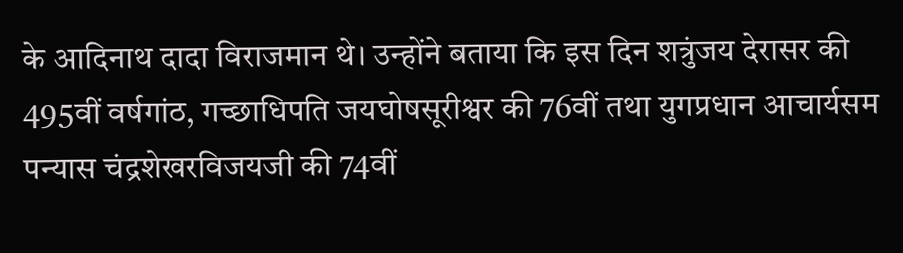के आदिनाथ दादा विराजमान थे। उन्होंने बताया कि इस दिन शत्रुंजय देरासर की 495वीं वर्षगांठ, गच्छाधिपति जयघोषसूरीश्वर की 76वीं तथा युगप्रधान आचार्यसम पन्यास चंद्रशेखरविजयजी की 74वीं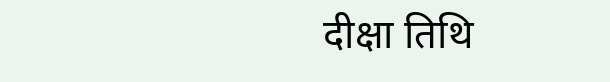दीक्षा तिथि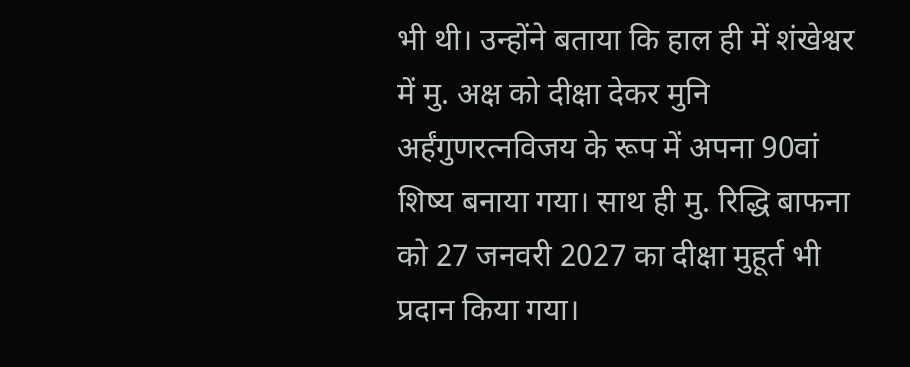भी थी। उन्होंने बताया कि हाल ही में शंखेश्वर में मु. अक्ष को दीक्षा देकर मुनि अर्हंगुणरत्नविजय के रूप में अपना 90वां शिष्य बनाया गया। साथ ही मु. रिद्धि बाफना को 27 जनवरी 2027 का दीक्षा मुहूर्त भी प्रदान किया गया।